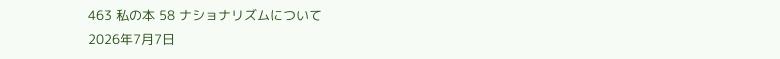463 私の本 58 ナショナリズムについて
2026年7月7日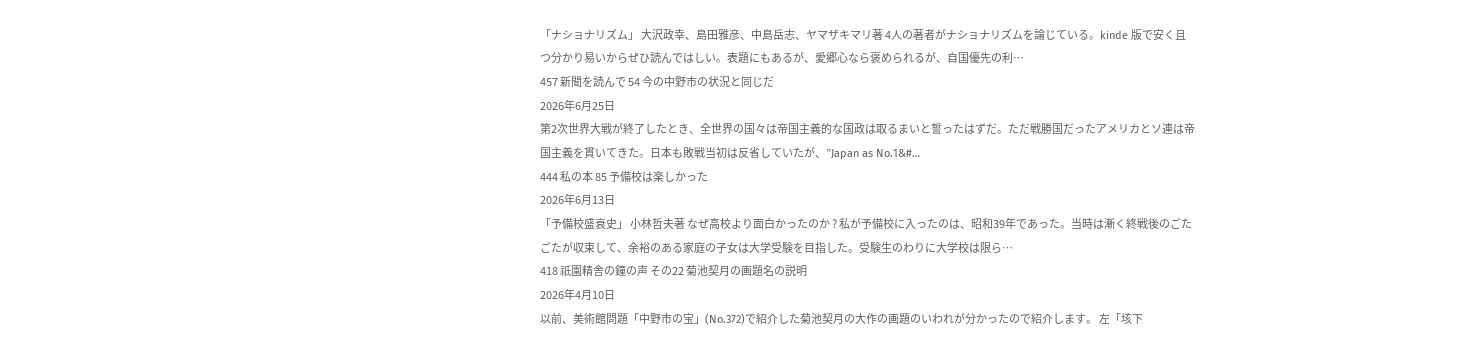「ナショナリズム」 大沢政幸、島田雅彦、中島岳志、ヤマザキマリ著 4人の著者がナショナリズムを論じている。kinde 版で安く且つ分かり易いからぜひ読んではしい。表題にもあるが、愛郷心なら褒められるが、自国優先の利…
457 新聞を読んで 54 今の中野市の状況と同じだ
2026年6月25日
第2次世界大戦が終了したとき、全世界の国々は帝国主義的な国政は取るまいと誓ったはずだ。ただ戦勝国だったアメリカとソ連は帝国主義を貫いてきた。日本も敗戦当初は反省していたが、”Japan as No.1&#…
444 私の本 85 予備校は楽しかった
2026年6月13日
「予備校盛衰史」 小林哲夫著 なぜ高校より面白かったのか ? 私が予備校に入ったのは、昭和39年であった。当時は漸く終戦後のごたごたが収束して、余裕のある家庭の子女は大学受験を目指した。受験生のわりに大学校は限ら…
418 祇園精舎の鐘の声 その22 菊池契月の画題名の説明
2026年4月10日
以前、美術館問題「中野市の宝」(No.372)で紹介した菊池契月の大作の画題のいわれが分かったので紹介します。 左「垓下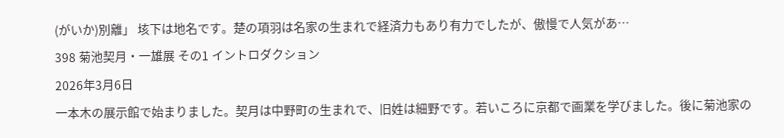(がいか)別離」 垓下は地名です。楚の項羽は名家の生まれで経済力もあり有力でしたが、傲慢で人気があ…
398 菊池契月・一雄展 その1 イントロダクション
2026年3月6日
一本木の展示館で始まりました。契月は中野町の生まれで、旧姓は細野です。若いころに京都で画業を学びました。後に菊池家の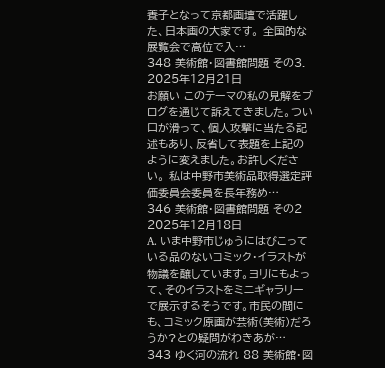養子となって京都画壇で活躍した、日本画の大家です。 全国的な展覧会で高位で入…
348 美術館・図書館問題 その3.
2025年12月21日
お願い このテーマの私の見解をブログを通じて訴えてきました。つい口が滑って、個人攻撃に当たる記述もあり、反省して表題を上記のように変えました。お許しください。 私は中野市美術品取得選定評価委員会委員を長年務め…
346 美術館・図書館問題 その2
2025年12月18日
A. いま中野市じゅうにはびこっている品のないコミック・イラストが物議を醸しています。ヨリにもよって、そのイラストをミニギャラリーで展示するそうです。市民の間にも、コミック原画が芸術(美術)だろうか?との疑問がわきあが…
343 ゆく河の流れ 88 美術館・図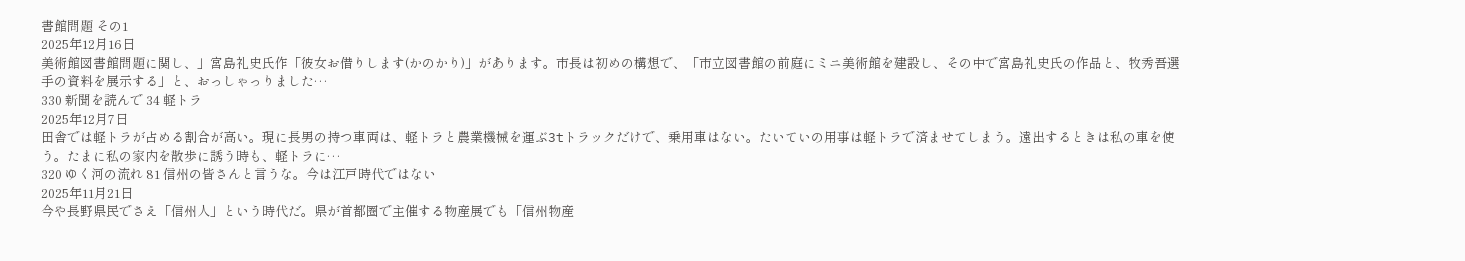書館問題 その1
2025年12月16日
美術館図書館問題に関し、」宮島礼史氏作「彼女お借りします(かのかり)」があります。市長は初めの構想で、「市立図書館の前庭にミニ美術館を建設し、その中で宮島礼史氏の作品と、牧秀吾選手の資料を展示する」と、おっしゃっりました…
330 新聞を読んで 34 軽トラ
2025年12月7日
田舎では軽トラが占める割合が高い。現に長男の持つ車両は、軽トラと農業機械を運ぶ3tトラックだけで、乗用車はない。たいていの用事は軽トラで済ませてしまう。遠出するときは私の車を使う。たまに私の家内を散歩に誘う時も、軽トラに…
320 ゆく河の流れ 81 信州の皆さんと言うな。今は江戸時代ではない
2025年11月21日
今や長野県民でさえ「信州人」という時代だ。県が首都圏で主催する物産展でも「信州物産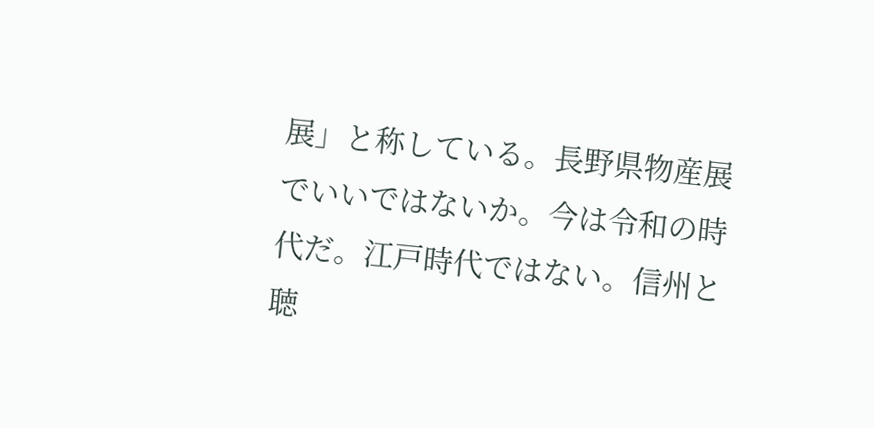展」と称している。長野県物産展でいいではないか。今は令和の時代だ。江戸時代ではない。信州と聴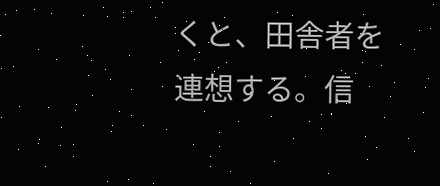くと、田舎者を連想する。信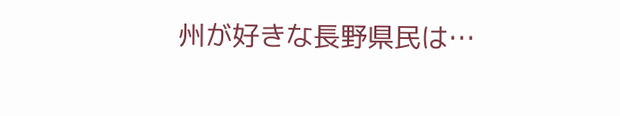州が好きな長野県民は…